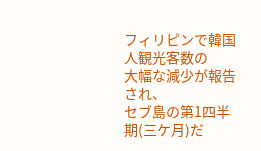フィリピンで韓国人観光客数の
大幅な減少が報告され、
セブ島の第1四半期(三ケ月)だ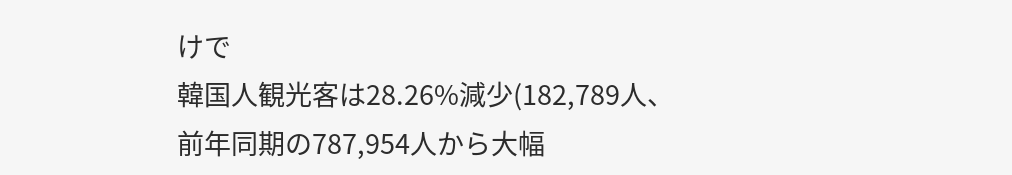けで
韓国人観光客は28.26%減少(182,789人、
前年同期の787,954人から大幅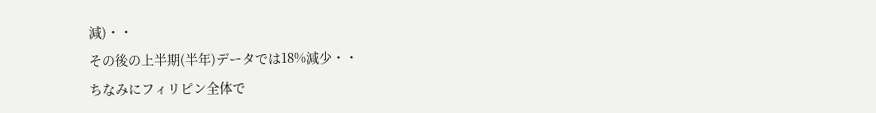減)・・
その後の上半期(半年)データでは18%減少・・
ちなみにフィリピン全体で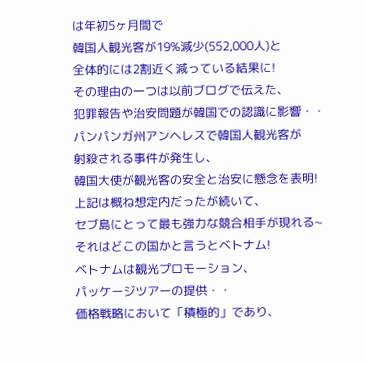は年初5ヶ月間で
韓国人観光客が19%減少(552,000人)と
全体的には2割近く減っている結果に!
その理由の一つは以前ブログで伝えた、
犯罪報告や治安問題が韓国での認識に影響・・
パンパンガ州アンヘレスで韓国人観光客が
射殺される事件が発生し、
韓国大使が観光客の安全と治安に懸念を表明!
上記は概ね想定内だったが続いて、
セブ島にとって最も強力な競合相手が現れる~
それはどこの国かと言うとベトナム!
ベトナムは観光プロモーション、
パッケージツアーの提供・・
価格戦略において「積極的」であり、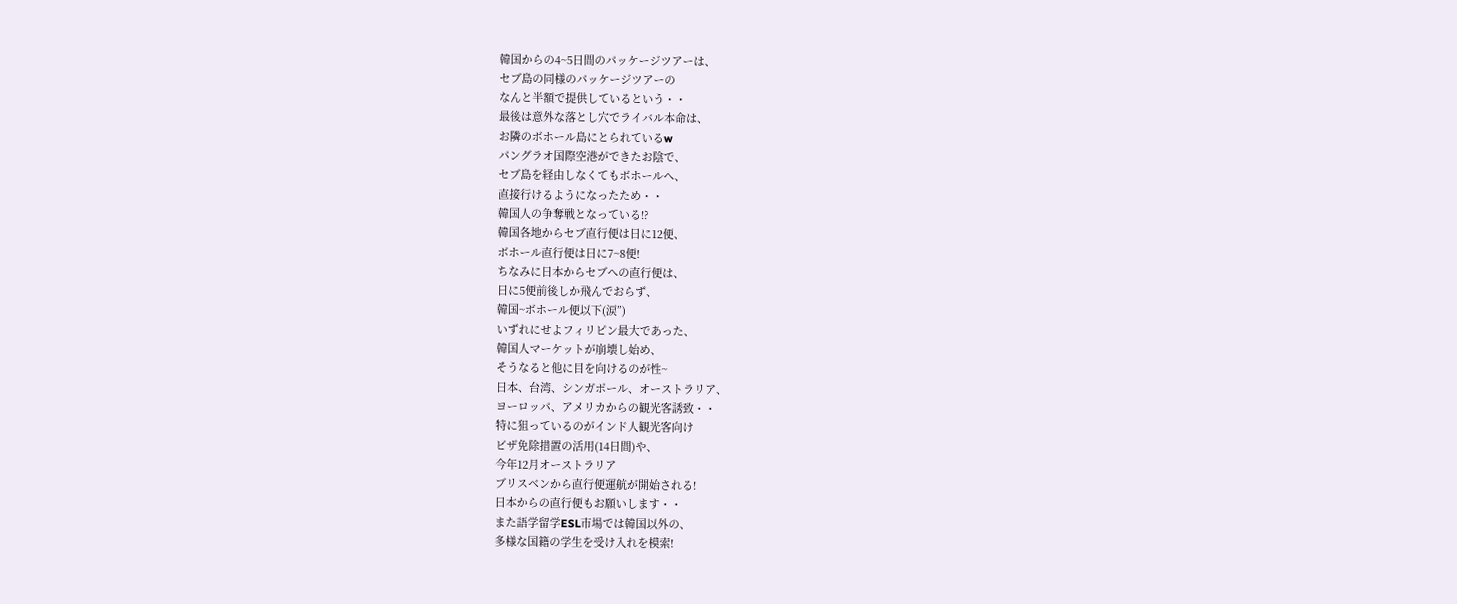韓国からの4~5日間のパッケージツアーは、
セブ島の同様のパッケージツアーの
なんと半額で提供しているという・・
最後は意外な落とし穴でライバル本命は、
お隣のボホール島にとられているw
パングラオ国際空港ができたお陰で、
セブ島を経由しなくてもボホールへ、
直接行けるようになったため・・
韓国人の争奪戦となっている!?
韓国各地からセブ直行便は日に12便、
ボホール直行便は日に7~8便!
ちなみに日本からセブへの直行便は、
日に5便前後しか飛んでおらず、
韓国~ボホール便以下(涙”)
いずれにせよフィリピン最大であった、
韓国人マーケットが崩壊し始め、
そうなると他に目を向けるのが性~
日本、台湾、シンガポール、オーストラリア、
ヨーロッパ、アメリカからの観光客誘致・・
特に狙っているのがインド人観光客向け
ビザ免除措置の活用(14日間)や、
今年12月オーストラリア
ブリスベンから直行便運航が開始される!
日本からの直行便もお願いします・・
また語学留学ESL市場では韓国以外の、
多様な国籍の学生を受け入れを模索!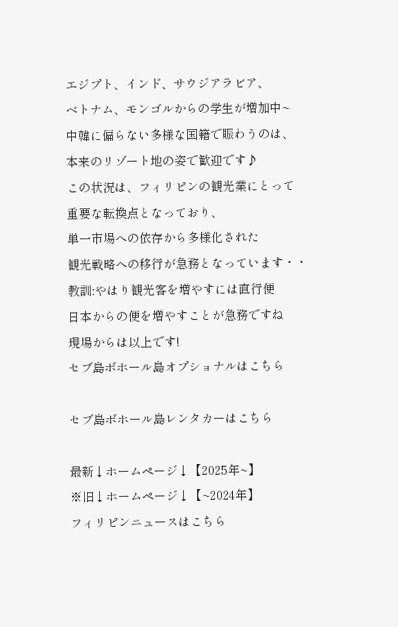エジプト、インド、サウジアラビア、
ベトナム、モンゴルからの学生が増加中~
中韓に偏らない多様な国籍で賑わうのは、
本来のリゾート地の姿で歓迎です♪
この状況は、フィリピンの観光業にとって
重要な転換点となっており、
単一市場への依存から多様化された
観光戦略への移行が急務となっています・・
教訓:やはり観光客を増やすには直行便
日本からの便を増やすことが急務ですね
現場からは以上です!
セブ島ボホール島オプショナルはこちら

セブ島ボホール島レンタカーはこちら

最新↓ホームページ↓【2025年~】
※旧↓ホームページ↓【~2024年】
フィリピンニュースはこちら